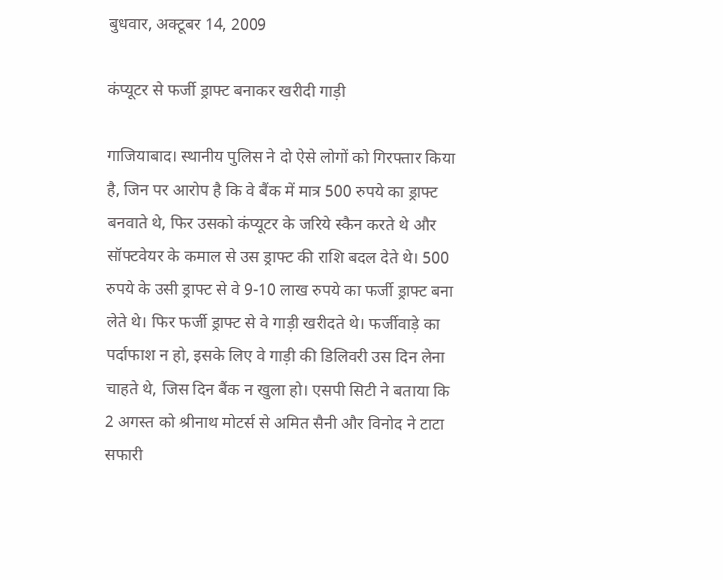बुधवार, अक्टूबर 14, 2009

कंप्यूटर से फर्जी ड्राफ्ट बनाकर खरीदी गाड़ी

गाजियाबाद। स्थानीय पुलिस ने दो ऐसे लोगों को गिरफ्तार किया है, जिन पर आरोप है कि वे बैंक में मात्र 500 रुपये का ड्राफ्ट बनवाते थे, फिर उसको कंप्यूटर के जरिये स्कैन करते थे और सॉफ्टवेयर के कमाल से उस ड्राफ्ट की राशि बदल देते थे। 500 रुपये के उसी ड्राफ्ट से वे 9-10 लाख रुपये का फर्जी ड्राफ्ट बना लेते थे। फिर फर्जी ड्राफ्ट से वे गाड़ी खरीदते थे। फर्जीवाड़े का पर्दाफाश न हो, इसके लिए वे गाड़ी की डिलिवरी उस दिन लेना चाहते थे, जिस दिन बैंक न खुला हो। एसपी सिटी ने बताया कि 2 अगस्त को श्रीनाथ मोटर्स से अमित सैनी और विनोद ने टाटा सफारी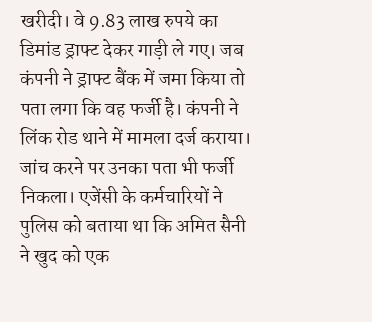खरीदी। वे 9.83 लाख रुपये का डिमांड ड्राफ्ट देकर गाड़ी ले गए। जब कंपनी ने ड्राफ्ट बैंक में जमा किया तो पता लगा कि वह फर्जी है। कंपनी ने लिंक रोड थाने में मामला दर्ज कराया। जांच करने पर उनका पता भी फर्जी निकला। एजेंसी के कर्मचारियों ने पुलिस को बताया था कि अमित सैनी ने खुद को एक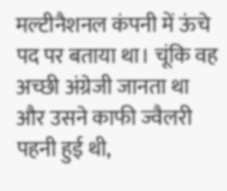मल्टीनैशनल कंपनी में ऊंचे पद पर बताया था। चूंकि वह अच्छी अंग्रेजी जानता था और उसने काफी ज्वैलरी पहनी हुई थी,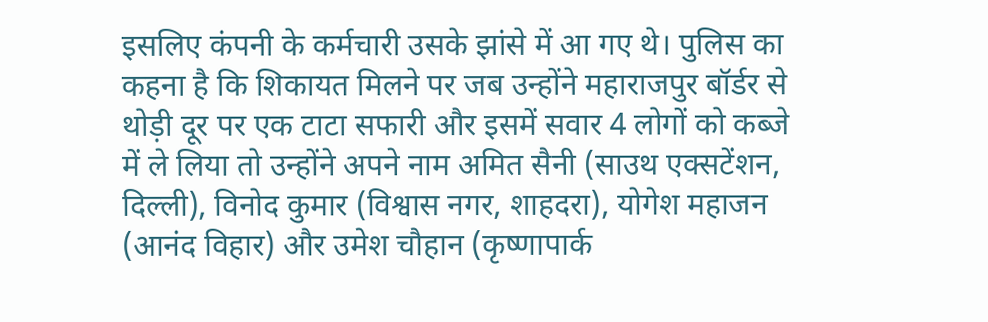इसलिए कंपनी के कर्मचारी उसके झांसे में आ गए थे। पुलिस का कहना है कि शिकायत मिलने पर जब उन्होंने महाराजपुर बॉर्डर से थोड़ी दूर पर एक टाटा सफारी और इसमें सवार 4 लोगों को कब्जे में ले लिया तो उन्होंने अपने नाम अमित सैनी (साउथ एक्सटेंशन, दिल्ली), विनोद कुमार (विश्वास नगर, शाहदरा), योगेश महाजन (आनंद विहार) और उमेश चौहान (कृष्णापार्क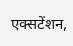एक्सटेंशन,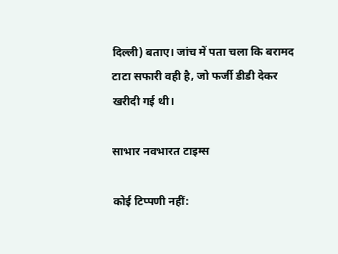दिल्ली) बताए। जांच में पता चला कि बरामद टाटा सफारी वही है, जो फर्जी डीडी देकर खरीदी गई थी।

साभार नवभारत टाइम्स

कोई टिप्पणी नहीं: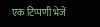एक टिप्पणी भेजें